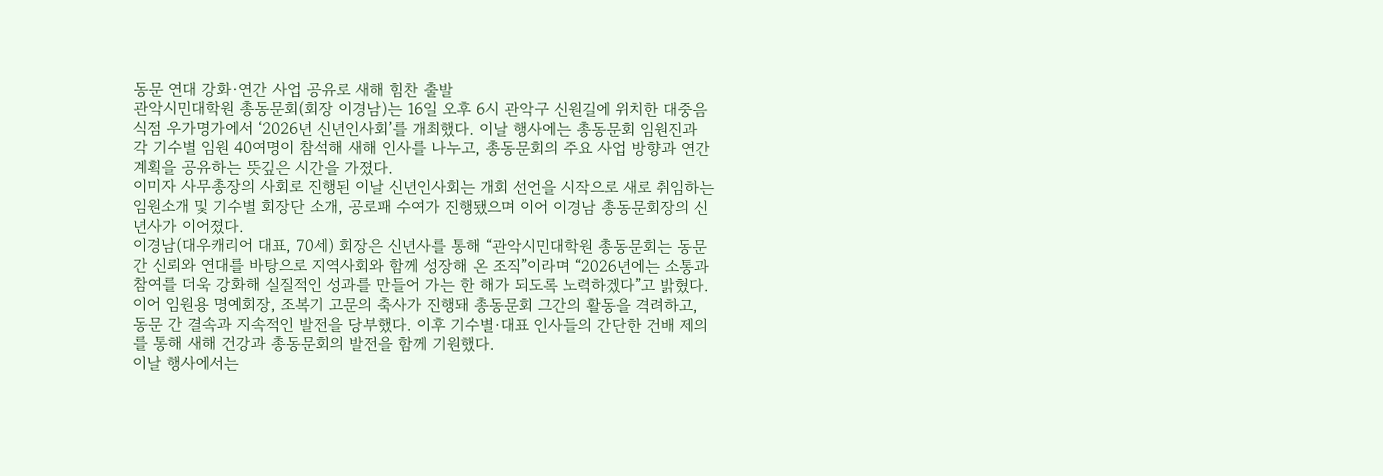동문 연대 강화·연간 사업 공유로 새해 힘찬 출발
관악시민대학원 총동문회(회장 이경남)는 16일 오후 6시 관악구 신원길에 위치한 대중음식점 우가명가에서 ‘2026년 신년인사회’를 개최했다. 이날 행사에는 총동문회 임원진과 각 기수별 임원 40여명이 참석해 새해 인사를 나누고, 총동문회의 주요 사업 방향과 연간 계획을 공유하는 뜻깊은 시간을 가졌다.
이미자 사무총장의 사회로 진행된 이날 신년인사회는 개회 선언을 시작으로 새로 취임하는 임원소개 및 기수별 회장단 소개, 공로패 수여가 진행됐으며 이어 이경남 총동문회장의 신년사가 이어졌다.
이경남(대우캐리어 대표, 70세) 회장은 신년사를 통해 “관악시민대학원 총동문회는 동문 간 신뢰와 연대를 바탕으로 지역사회와 함께 성장해 온 조직”이라며 “2026년에는 소통과 참여를 더욱 강화해 실질적인 성과를 만들어 가는 한 해가 되도록 노력하겠다”고 밝혔다.
이어 임원용 명예회장, 조복기 고문의 축사가 진행돼 총동문회 그간의 활동을 격려하고, 동문 간 결속과 지속적인 발전을 당부했다. 이후 기수별·대표 인사들의 간단한 건배 제의를 통해 새해 건강과 총동문회의 발전을 함께 기원했다.
이날 행사에서는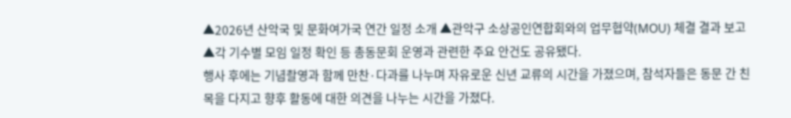▲2026년 산악국 및 문화여가국 연간 일정 소개 ▲관악구 소상공인연합회와의 업무협약(MOU) 체결 결과 보고 ▲각 기수별 모임 일정 확인 등 총동문회 운영과 관련한 주요 안건도 공유됐다.
행사 후에는 기념촬영과 함께 만찬·다과를 나누며 자유로운 신년 교류의 시간을 가졌으며, 참석자들은 동문 간 친목을 다지고 향후 활동에 대한 의견을 나누는 시간을 가졌다.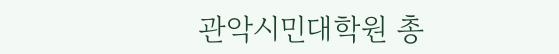관악시민대학원 총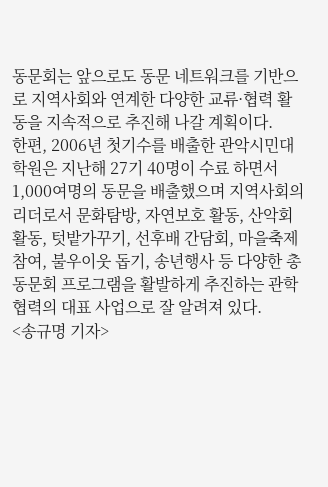동문회는 앞으로도 동문 네트워크를 기반으로 지역사회와 연계한 다양한 교류·협력 활동을 지속적으로 추진해 나갈 계획이다.
한편, 2006년 첫기수를 배출한 관악시민대학원은 지난해 27기 40명이 수료 하면서 1,000여명의 동문을 배출했으며 지역사회의 리더로서 문화탐방, 자연보호 활동, 산악회 활동, 텃밭가꾸기, 선후배 간담회, 마을축제 참여, 불우이웃 돕기, 송년행사 등 다양한 총동문회 프로그램을 활발하게 추진하는 관학 협력의 대표 사업으로 잘 알려져 있다.
<송규명 기자>